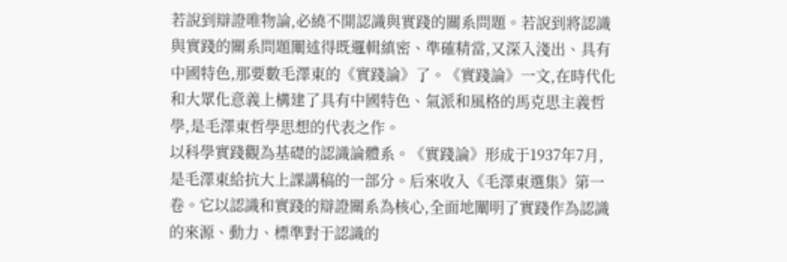若說到辯證唯物論,必繞不開認識與實踐的關系問題。若說到將認識與實踐的關系問題闡述得既邏輯縝密、準確精當,又深入淺出、具有中國特色,那要數毛澤東的《實踐論》了。《實踐論》一文,在時代化和大眾化意義上構建了具有中國特色、氣派和風格的馬克思主義哲學,是毛澤東哲學思想的代表之作。
以科學實踐觀為基礎的認識論體系。《實踐論》形成于1937年7月,是毛澤東給抗大上課講稿的一部分。后來收入《毛澤東選集》第一卷。它以認識和實踐的辯證關系為核心,全面地闡明了實踐作為認識的來源、動力、標準對于認識的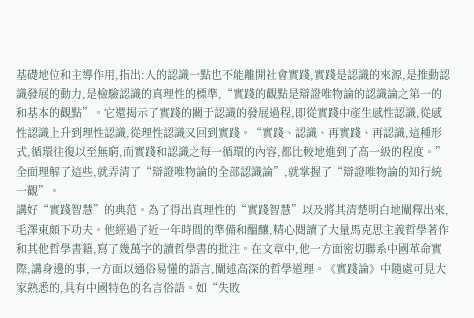基礎地位和主導作用,指出:人的認識一點也不能離開社會實踐,實踐是認識的來源,是推動認識發展的動力,是檢驗認識的真理性的標準,“實踐的觀點是辯證唯物論的認識論之第一的和基本的觀點”。它還揭示了實踐的關于認識的發展過程,即從實踐中產生感性認識,從感性認識上升到理性認識,從理性認識又回到實踐。“實踐、認識、再實踐、再認識,這種形式,循環往復以至無窮,而實踐和認識之每一循環的內容,都比較地進到了高一級的程度。”全面理解了這些,就弄清了“辯證唯物論的全部認識論”,就掌握了“辯證唯物論的知行統一觀”。
講好“實踐智慧”的典范。為了得出真理性的“實踐智慧”以及將其清楚明白地闡釋出來,毛澤東頗下功夫。他經過了近一年時間的準備和醞釀,精心閱讀了大量馬克思主義哲學著作和其他哲學書籍,寫了幾萬字的讀哲學書的批注。在文章中,他一方面密切聯系中國革命實際,講身邊的事,一方面以通俗易懂的語言,闡述高深的哲學道理。《實踐論》中隨處可見大家熟悉的,具有中國特色的名言俗語。如“失敗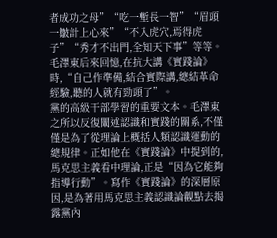者成功之母”“吃一塹長一智”“眉頭一皺計上心來”“不入虎穴,焉得虎子”“秀才不出門,全知天下事”等等。毛澤東后來回憶,在抗大講《實踐論》時,“自己作準備,結合實際講,總結革命經驗,聽的人就有勁頭了”。
黨的高級干部學習的重要文本。毛澤東之所以反復闡述認識和實踐的關系,不僅僅是為了從理論上概括人類認識運動的總規律。正如他在《實踐論》中提到的,馬克思主義看中理論,正是“因為它能夠指導行動”。寫作《實踐論》的深層原因,是為著用馬克思主義認識論觀點去揭露黨內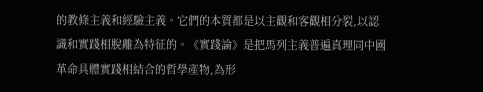的教條主義和經驗主義。它們的本質都是以主觀和客觀相分裂,以認識和實踐相脫離為特征的。《實踐論》是把馬列主義普遍真理同中國革命具體實踐相結合的哲學產物,為形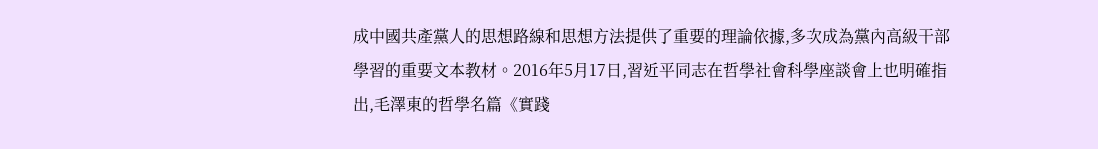成中國共產黨人的思想路線和思想方法提供了重要的理論依據,多次成為黨內高級干部學習的重要文本教材。2016年5月17日,習近平同志在哲學社會科學座談會上也明確指出,毛澤東的哲學名篇《實踐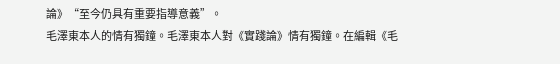論》“至今仍具有重要指導意義”。
毛澤東本人的情有獨鐘。毛澤東本人對《實踐論》情有獨鐘。在編輯《毛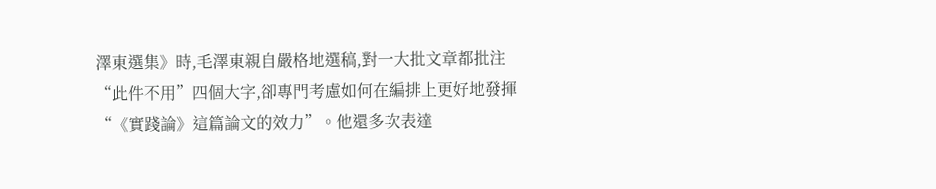澤東選集》時,毛澤東親自嚴格地選稿,對一大批文章都批注“此件不用”四個大字,卻專門考慮如何在編排上更好地發揮“《實踐論》這篇論文的效力”。他還多次表達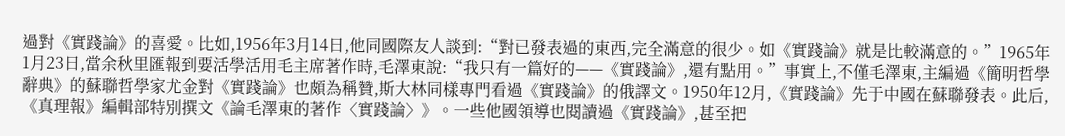過對《實踐論》的喜愛。比如,1956年3月14日,他同國際友人談到:“對已發表過的東西,完全滿意的很少。如《實踐論》就是比較滿意的。”1965年1月23日,當余秋里匯報到要活學活用毛主席著作時,毛澤東說:“我只有一篇好的——《實踐論》,還有點用。”事實上,不僅毛澤東,主編過《簡明哲學辭典》的蘇聯哲學家尤金對《實踐論》也頗為稱贊,斯大林同樣專門看過《實踐論》的俄譯文。1950年12月,《實踐論》先于中國在蘇聯發表。此后,《真理報》編輯部特別撰文《論毛澤東的著作〈實踐論〉》。一些他國領導也閱讀過《實踐論》,甚至把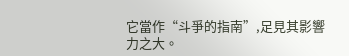它當作“斗爭的指南”,足見其影響力之大。